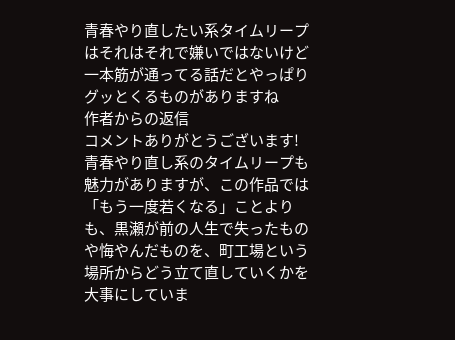青春やり直したい系タイムリープはそれはそれで嫌いではないけど一本筋が通ってる話だとやっぱりグッとくるものがありますね
作者からの返信
コメントありがとうございます!
青春やり直し系のタイムリープも魅力がありますが、この作品では「もう一度若くなる」ことよりも、黒瀬が前の人生で失ったものや悔やんだものを、町工場という場所からどう立て直していくかを大事にしていま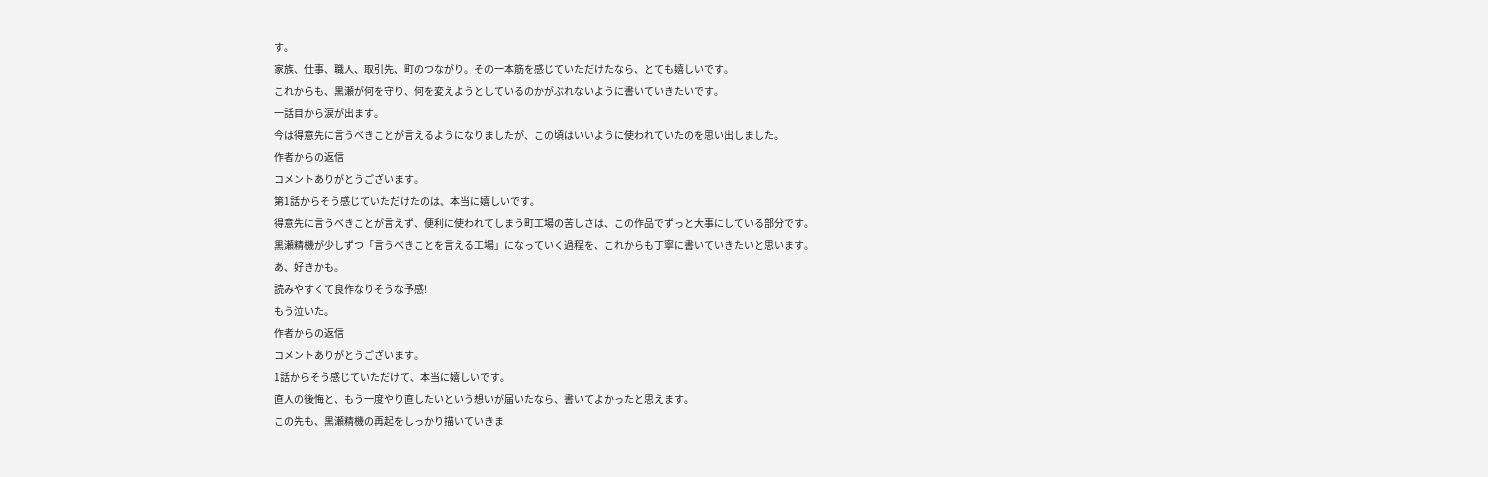す。
家族、仕事、職人、取引先、町のつながり。その一本筋を感じていただけたなら、とても嬉しいです。
これからも、黒瀬が何を守り、何を変えようとしているのかがぶれないように書いていきたいです。
一話目から涙が出ます。
今は得意先に言うべきことが言えるようになりましたが、この頃はいいように使われていたのを思い出しました。
作者からの返信
コメントありがとうございます。
第1話からそう感じていただけたのは、本当に嬉しいです。
得意先に言うべきことが言えず、便利に使われてしまう町工場の苦しさは、この作品でずっと大事にしている部分です。
黒瀬精機が少しずつ「言うべきことを言える工場」になっていく過程を、これからも丁寧に書いていきたいと思います。
あ、好きかも。
読みやすくて良作なりそうな予感!
もう泣いた。
作者からの返信
コメントありがとうございます。
1話からそう感じていただけて、本当に嬉しいです。
直人の後悔と、もう一度やり直したいという想いが届いたなら、書いてよかったと思えます。
この先も、黒瀬精機の再起をしっかり描いていきま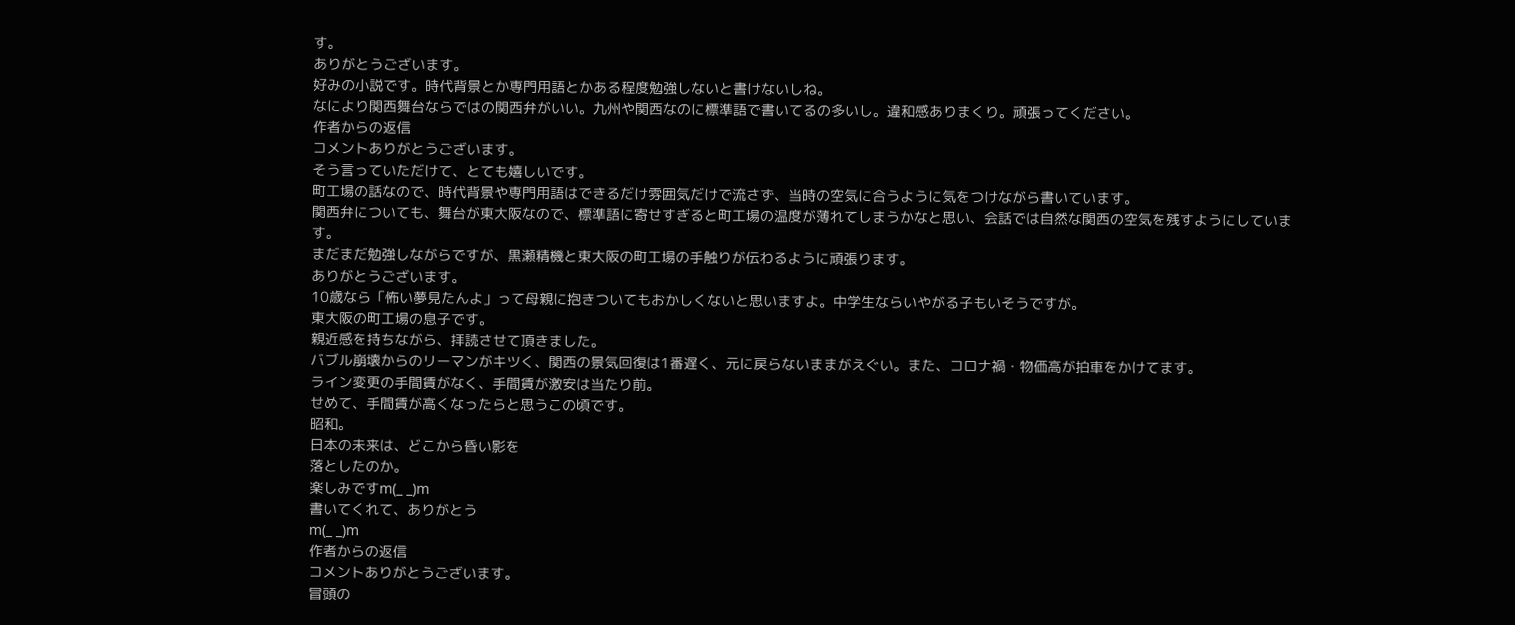す。
ありがとうございます。
好みの小説です。時代背景とか専門用語とかある程度勉強しないと書けないしね。
なにより関西舞台ならではの関西弁がいい。九州や関西なのに標準語で書いてるの多いし。違和感ありまくり。頑張ってください。
作者からの返信
コメントありがとうございます。
そう言っていただけて、とても嬉しいです。
町工場の話なので、時代背景や専門用語はできるだけ雰囲気だけで流さず、当時の空気に合うように気をつけながら書いています。
関西弁についても、舞台が東大阪なので、標準語に寄せすぎると町工場の温度が薄れてしまうかなと思い、会話では自然な関西の空気を残すようにしています。
まだまだ勉強しながらですが、黒瀬精機と東大阪の町工場の手触りが伝わるように頑張ります。
ありがとうございます。
10歳なら「怖い夢見たんよ」って母親に抱きついてもおかしくないと思いますよ。中学生ならいやがる子もいそうですが。
東大阪の町工場の息子です。
親近感を持ちながら、拝読させて頂きました。
バブル崩壊からのリーマンがキツく、関西の景気回復は1番遅く、元に戻らないままがえぐい。また、コロナ禍・物価高が拍車をかけてます。
ライン変更の手間賃がなく、手間賃が激安は当たり前。
せめて、手間賃が高くなったらと思うこの頃です。
昭和。
日本の未来は、どこから昏い影を
落としたのか。
楽しみですm(_ _)m
書いてくれて、ありがとう
m(_ _)m
作者からの返信
コメントありがとうございます。
冒頭の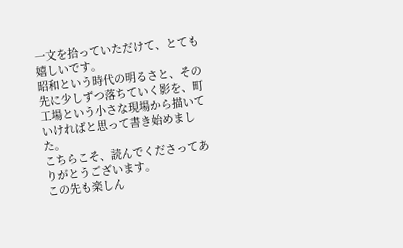一文を拾っていただけて、とても嬉しいです。
昭和という時代の明るさと、その先に少しずつ落ちていく影を、町工場という小さな現場から描いていければと思って書き始めました。
こちらこそ、読んでくださってありがとうございます。
この先も楽しん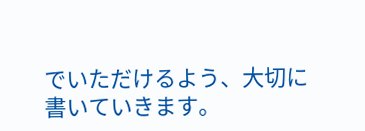でいただけるよう、大切に書いていきます。